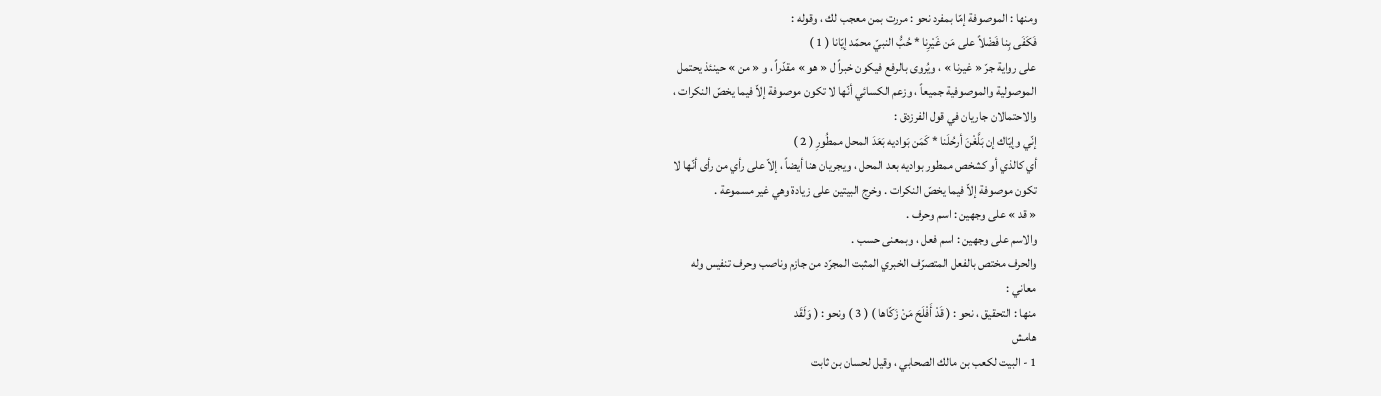ومنها : الموصوفة إمّا بمفرد نحو : مررت بمن معجب لك ، وقوله :
فَكَفَى بِنا فَضْلاً على مَن غَيْرِنا * حُبُّ النبيّ محمّد إيّانا ( 1 )
على رواية جرّ « غيرنا » ، ويُروى بالرفع فيكون خبراً ل « هو » مقدّراً ، و « من » حينئذ يحتمل
الموصولية والموصوفية جميعاً ، وزعم الكسائي أنّها لا تكون موصوفة إلاّ فيما يخصّ النكرات ،
والاحتمالان جاريان في قول الفرزدق :
إنّي وإيّاك إن بَلَّغْنَ أرحُلَنا * كَمَن بَواديه بَعَدَ المحل ممطُورِ ( 2 )
أي كالذي أو كشخص ممطور بواديه بعد المحل ، ويجريان هنا أيضاً ، إلاّ على رأي من رأى أنّها لا
تكون موصوفة إلاّ فيما يخصّ النكرات . وخرج البيتين على زيادة وهي غير مسموعة .
« قد » على وجهين : اسم وحرف .
والاسم على وجهين : اسم فعل ، وبمعنى حسب .
والحرف مختص بالفعل المتصرّف الخبري المثبت المجرّد من جازم وناصب وحرف تنفيس وله
معاني :
منها : التحقيق ، نحو : ( قَدْ أَفْلَحَ مَنْ زَكّاها ) ( 3 ) ونحو : ( وَلَقَد
هامش
1 - البيت لكعب بن مالك الصحابي ، وقيل لحسان بن ثابت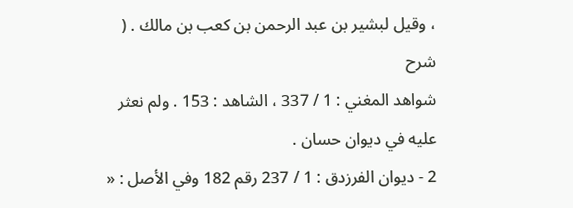، وقيل لبشير بن عبد الرحمن بن كعب بن مالك . ( شرح
شواهد المغني : 1 / 337 ، الشاهد : 153 . ولم نعثر عليه في ديوان حسان .
2 - ديوان الفرزدق : 1 / 237 رقم 182 وفي الأصل : «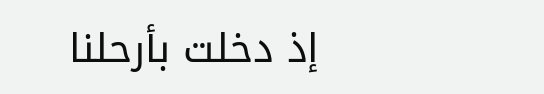إذ دخلت بأرحلنا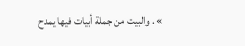» . والبيت من جملة أبيات فيها يمدح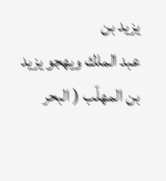يزيد بن
عبد الملك ويهجو يزيد بن المهلّب ( البحر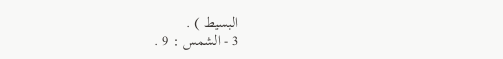البسيط ) .
3 - الشمس : 9 .